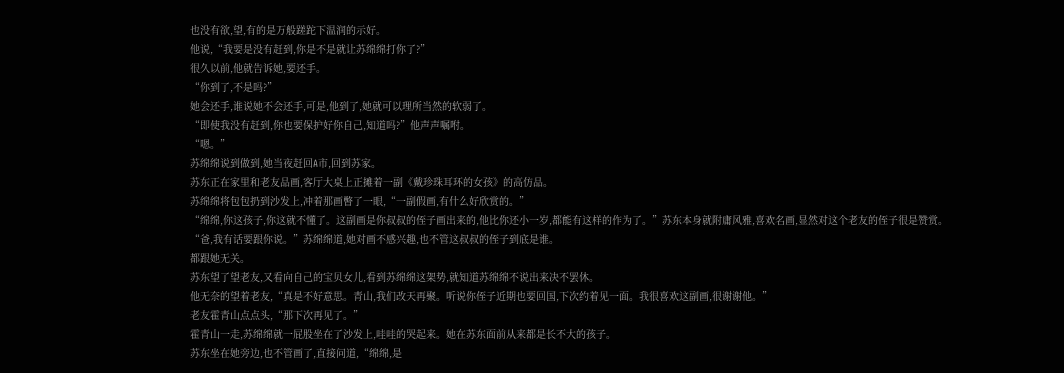也没有欲,望,有的是万般蹉跎下温润的示好。
他说,“我要是没有赶到,你是不是就让苏绵绵打你了?”
很久以前,他就告诉她,要还手。
“你到了,不是吗?”
她会还手,谁说她不会还手,可是,他到了,她就可以理所当然的软弱了。
“即使我没有赶到,你也要保护好你自己,知道吗?”他声声嘱咐。
“嗯。”
苏绵绵说到做到,她当夜赶回A市,回到苏家。
苏东正在家里和老友品画,客厅大桌上正摊着一副《戴珍珠耳环的女孩》的高仿品。
苏绵绵将包包扔到沙发上,冲着那画瞥了一眼,“一副假画,有什么好欣赏的。”
“绵绵,你这孩子,你这就不懂了。这副画是你叔叔的侄子画出来的,他比你还小一岁,都能有这样的作为了。”苏东本身就附庸风雅,喜欢名画,显然对这个老友的侄子很是赞赏。
“爸,我有话要跟你说。”苏绵绵道,她对画不感兴趣,也不管这叔叔的侄子到底是谁。
都跟她无关。
苏东望了望老友,又看向自己的宝贝女儿,看到苏绵绵这架势,就知道苏绵绵不说出来决不罢休。
他无奈的望着老友,“真是不好意思。青山,我们改天再聚。听说你侄子近期也要回国,下次约着见一面。我很喜欢这副画,很谢谢他。”
老友霍青山点点头,“那下次再见了。”
霍青山一走,苏绵绵就一屁股坐在了沙发上,哇哇的哭起来。她在苏东面前从来都是长不大的孩子。
苏东坐在她旁边,也不管画了,直接问道,“绵绵,是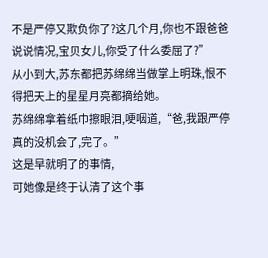不是严停又欺负你了?这几个月,你也不跟爸爸说说情况,宝贝女儿,你受了什么委屈了?”
从小到大,苏东都把苏绵绵当做掌上明珠,恨不得把天上的星星月亮都摘给她。
苏绵绵拿着纸巾擦眼泪,哽咽道,“爸,我跟严停真的没机会了,完了。”
这是早就明了的事情,
可她像是终于认清了这个事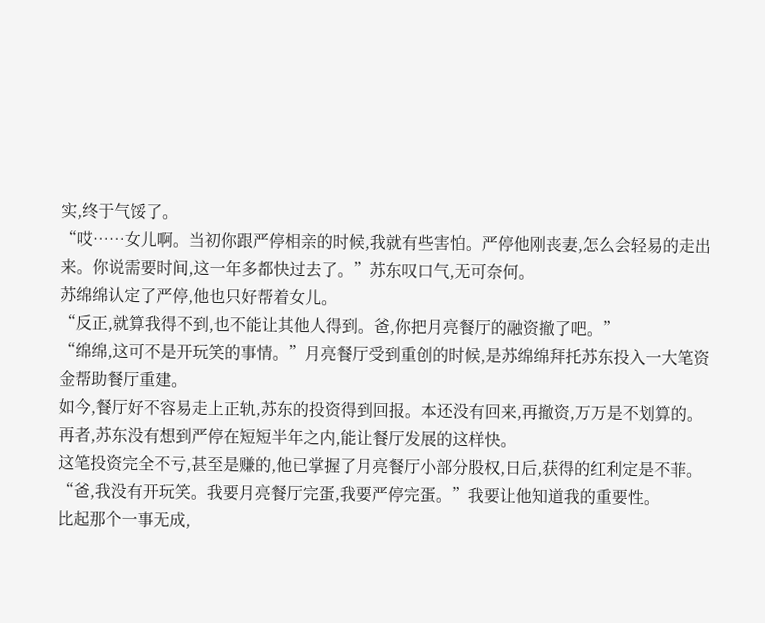实,终于气馁了。
“哎……女儿啊。当初你跟严停相亲的时候,我就有些害怕。严停他刚丧妻,怎么会轻易的走出来。你说需要时间,这一年多都快过去了。”苏东叹口气,无可奈何。
苏绵绵认定了严停,他也只好帮着女儿。
“反正,就算我得不到,也不能让其他人得到。爸,你把月亮餐厅的融资撤了吧。”
“绵绵,这可不是开玩笑的事情。”月亮餐厅受到重创的时候,是苏绵绵拜托苏东投入一大笔资金帮助餐厅重建。
如今,餐厅好不容易走上正轨,苏东的投资得到回报。本还没有回来,再撤资,万万是不划算的。
再者,苏东没有想到严停在短短半年之内,能让餐厅发展的这样快。
这笔投资完全不亏,甚至是赚的,他已掌握了月亮餐厅小部分股权,日后,获得的红利定是不菲。
“爸,我没有开玩笑。我要月亮餐厅完蛋,我要严停完蛋。”我要让他知道我的重要性。
比起那个一事无成,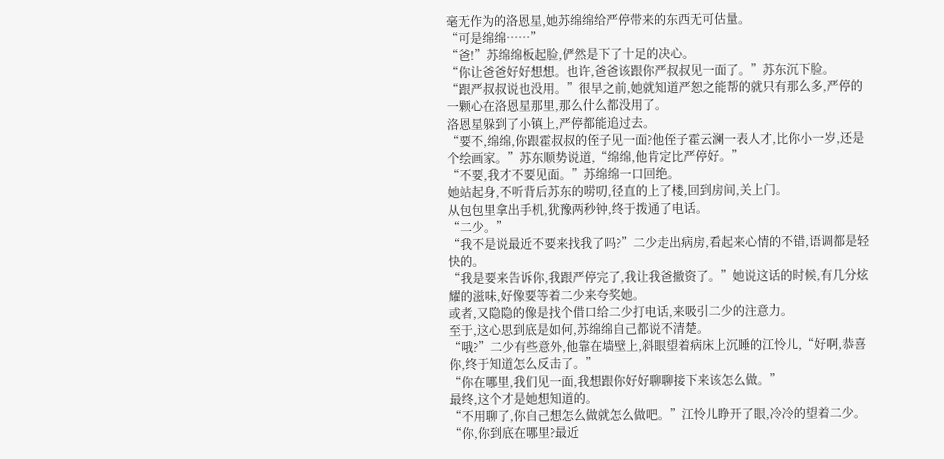毫无作为的洛恩星,她苏绵绵给严停带来的东西无可估量。
“可是绵绵……”
“爸!”苏绵绵板起脸,俨然是下了十足的决心。
“你让爸爸好好想想。也许,爸爸该跟你严叔叔见一面了。”苏东沉下脸。
“跟严叔叔说也没用。”很早之前,她就知道严恕之能帮的就只有那么多,严停的一颗心在洛恩星那里,那么什么都没用了。
洛恩星躲到了小镇上,严停都能追过去。
“要不,绵绵,你跟霍叔叔的侄子见一面?他侄子霍云澜一表人才,比你小一岁,还是个绘画家。”苏东顺势说道,“绵绵,他肯定比严停好。”
“不要,我才不要见面。”苏绵绵一口回绝。
她站起身,不听背后苏东的唠叨,径直的上了楼,回到房间,关上门。
从包包里拿出手机,犹豫两秒钟,终于拨通了电话。
“二少。”
“我不是说最近不要来找我了吗?”二少走出病房,看起来心情的不错,语调都是轻快的。
“我是要来告诉你,我跟严停完了,我让我爸撤资了。”她说这话的时候,有几分炫耀的滋味,好像要等着二少来夸奖她。
或者,又隐隐的像是找个借口给二少打电话,来吸引二少的注意力。
至于,这心思到底是如何,苏绵绵自己都说不清楚。
“哦?”二少有些意外,他靠在墙壁上,斜眼望着病床上沉睡的江怜儿,“好啊,恭喜你,终于知道怎么反击了。”
“你在哪里,我们见一面,我想跟你好好聊聊接下来该怎么做。”
最终,这个才是她想知道的。
“不用聊了,你自己想怎么做就怎么做吧。”江怜儿睁开了眼,冷冷的望着二少。
“你,你到底在哪里?最近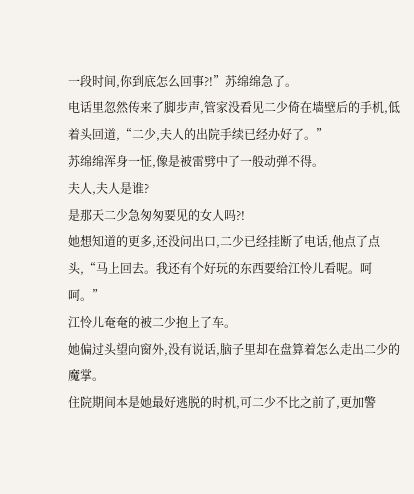一段时间,你到底怎么回事?!”苏绵绵急了。
电话里忽然传来了脚步声,管家没看见二少倚在墙壁后的手机,低着头回道,“二少,夫人的出院手续已经办好了。”
苏绵绵浑身一怔,像是被雷劈中了一般动弹不得。
夫人,夫人是谁?
是那天二少急匆匆要见的女人吗?!
她想知道的更多,还没问出口,二少已经挂断了电话,他点了点头,“马上回去。我还有个好玩的东西要给江怜儿看呢。呵呵。”
江怜儿奄奄的被二少抱上了车。
她偏过头望向窗外,没有说话,脑子里却在盘算着怎么走出二少的魔掌。
住院期间本是她最好逃脱的时机,可二少不比之前了,更加警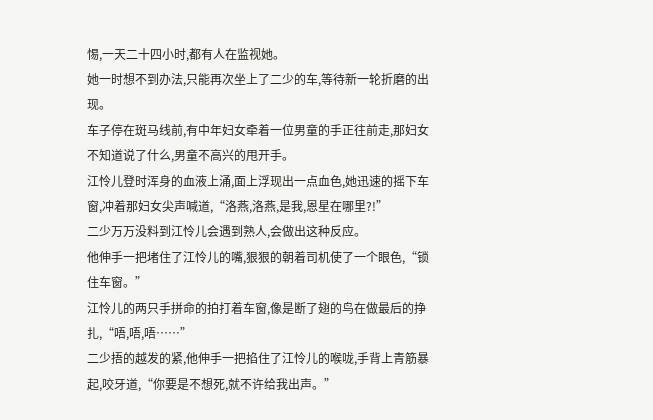惕,一天二十四小时,都有人在监视她。
她一时想不到办法,只能再次坐上了二少的车,等待新一轮折磨的出现。
车子停在斑马线前,有中年妇女牵着一位男童的手正往前走,那妇女不知道说了什么,男童不高兴的甩开手。
江怜儿登时浑身的血液上涌,面上浮现出一点血色,她迅速的摇下车窗,冲着那妇女尖声喊道,“洛燕,洛燕,是我,恩星在哪里?!”
二少万万没料到江怜儿会遇到熟人,会做出这种反应。
他伸手一把堵住了江怜儿的嘴,狠狠的朝着司机使了一个眼色,“锁住车窗。”
江怜儿的两只手拼命的拍打着车窗,像是断了翅的鸟在做最后的挣扎,“唔,唔,唔……”
二少捂的越发的紧,他伸手一把掐住了江怜儿的喉咙,手背上青筋暴起,咬牙道,“你要是不想死,就不许给我出声。”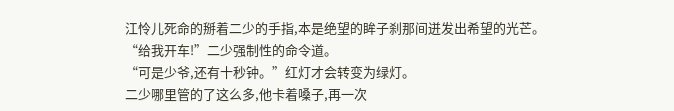江怜儿死命的掰着二少的手指,本是绝望的眸子刹那间迸发出希望的光芒。
“给我开车!”二少强制性的命令道。
“可是少爷,还有十秒钟。”红灯才会转变为绿灯。
二少哪里管的了这么多,他卡着嗓子,再一次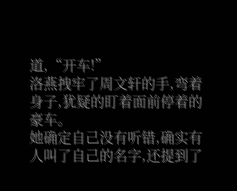道,“开车!”
洛燕拽牢了周文轩的手,弯着身子,犹疑的盯着面前停着的豪车。
她确定自己没有听错,确实有人叫了自己的名字,还提到了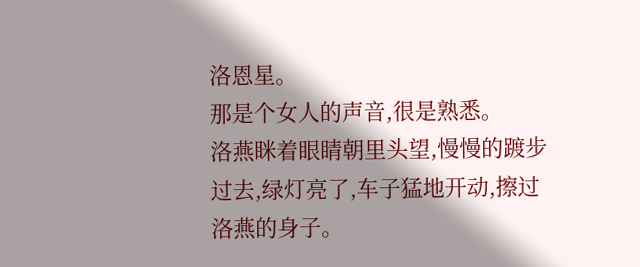洛恩星。
那是个女人的声音,很是熟悉。
洛燕眯着眼睛朝里头望,慢慢的踱步过去,绿灯亮了,车子猛地开动,擦过洛燕的身子。